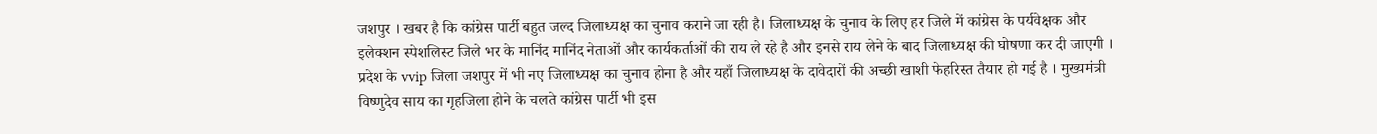जशपुर । खबर है कि कांग्रेस पार्टी बहुत जल्द जिलाध्यक्ष का चुनाव कराने जा रही है। जिलाध्यक्ष के चुनाव के लिए हर जिले में कांग्रेस के पर्यवेक्षक और इलेक्शन स्पेशलिस्ट जिले भर के मानिंद मानिंद नेताओं और कार्यकर्ताओं की राय ले रहे है और इनसे राय लेने के बाद जिलाध्यक्ष की घोषणा कर दी जाएगी ।
प्रदेश के vvip जिला जशपुर में भी नए जिलाध्यक्ष का चुनाव होना है और यहाँ जिलाध्यक्ष के दावेदारों की अच्छी खाशी फेहरिस्त तैयार हो गई है । मुख्यमंत्री विष्णुदेव साय का गृहजिला होने के चलते कांग्रेस पार्टी भी इस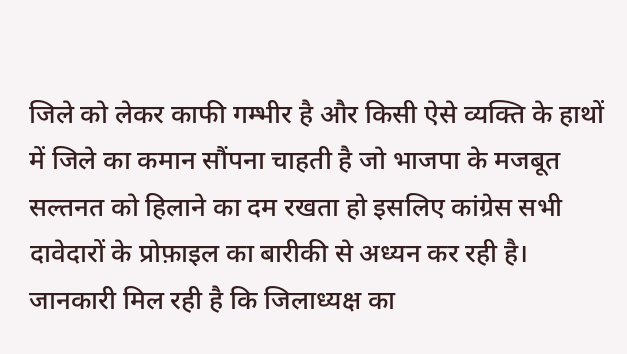जिले को लेकर काफी गम्भीर है और किसी ऐसे व्यक्ति के हाथों में जिले का कमान सौंपना चाहती है जो भाजपा के मजबूत सल्तनत को हिलाने का दम रखता हो इसलिए कांग्रेस सभी दावेदारों के प्रोफ़ाइल का बारीकी से अध्यन कर रही है। जानकारी मिल रही है कि जिलाध्यक्ष का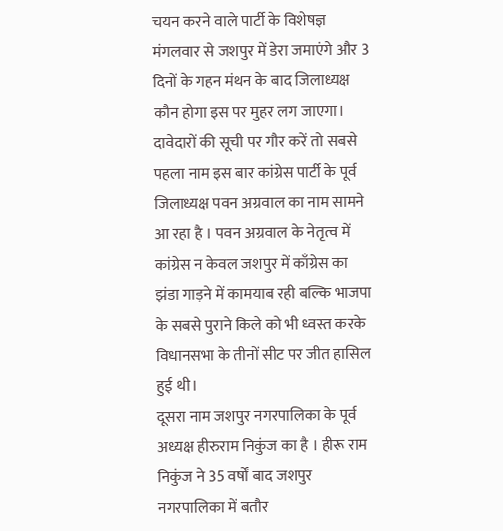चयन करने वाले पार्टी के विशेषज्ञ मंगलवार से जशपुर में डेरा जमाएंगे और 3 दिनों के गहन मंथन के बाद जिलाध्यक्ष कौन होगा इस पर मुहर लग जाएगा।
दावेदारों की सूची पर गौर करें तो सबसे पहला नाम इस बार कांग्रेस पार्टी के पूर्व जिलाध्यक्ष पवन अग्रवाल का नाम सामने आ रहा है । पवन अग्रवाल के नेतृत्व में कांग्रेस न केवल जशपुर में काँग्रेस का झंडा गाड़ने में कामयाब रही बल्कि भाजपा के सबसे पुराने किले को भी ध्वस्त करके विधानसभा के तीनों सीट पर जीत हासिल हुई थी।
दूसरा नाम जशपुर नगरपालिका के पूर्व अध्यक्ष हीरुराम निकुंज का है । हीरू राम निकुंज ने 35 वर्षों बाद जशपुर नगरपालिका में बतौर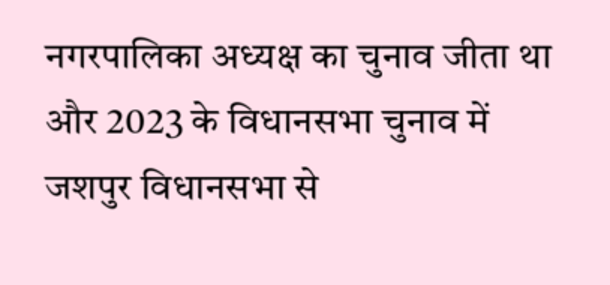नगरपालिका अध्यक्ष का चुनाव जीता था और 2023 के विधानसभा चुनाव में जशपुर विधानसभा से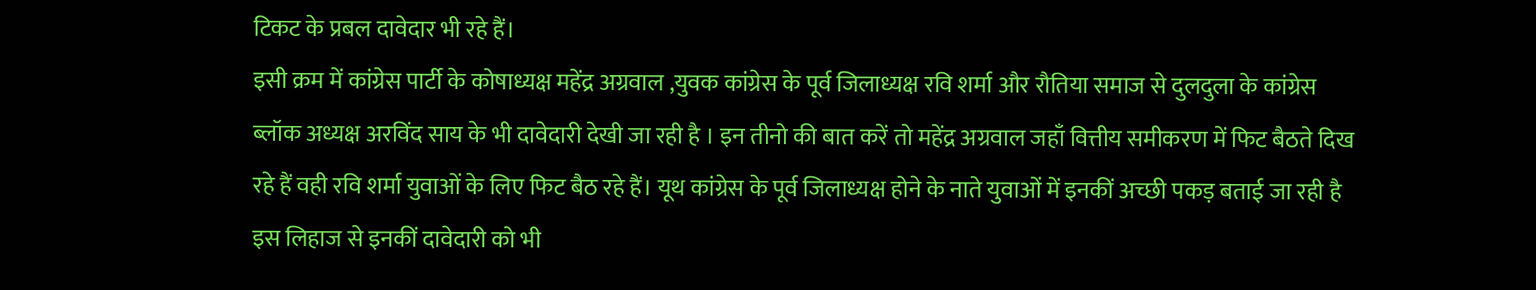टिकट के प्रबल दावेदार भी रहे हैं।
इसी क्रम में कांग्रेस पार्टी के कोषाध्यक्ष महेंद्र अग्रवाल ,युवक कांग्रेस के पूर्व जिलाध्यक्ष रवि शर्मा और रौतिया समाज से दुलदुला के कांग्रेस ब्लॉक अध्यक्ष अरविंद साय के भी दावेदारी देखी जा रही है । इन तीनो की बात करें तो महेंद्र अग्रवाल जहाँ वित्तीय समीकरण में फिट बैठते दिख रहे हैं वही रवि शर्मा युवाओं के लिए फिट बैठ रहे हैं। यूथ कांग्रेस के पूर्व जिलाध्यक्ष होने के नाते युवाओं में इनकीं अच्छी पकड़ बताई जा रही है इस लिहाज से इनकीं दावेदारी को भी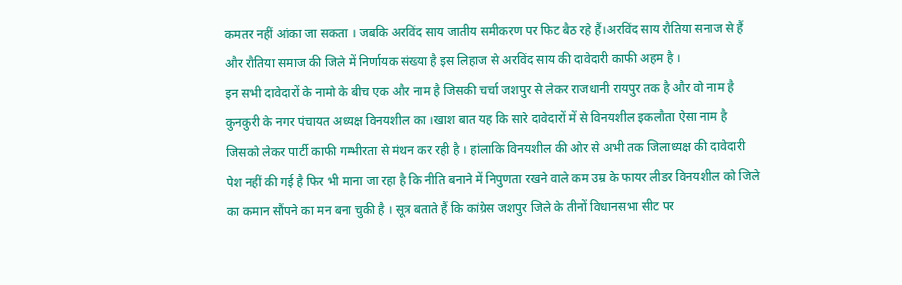कमतर नहीं आंका जा सकता । जबकि अरविंद साय जातीय समीकरण पर फिट बैठ रहे हैं।अरविंद साय रौतिया सनाज से हैं और रौतिया समाज की जिले में निर्णायक संख्या है इस लिहाज से अरविंद साय की दावेदारी काफी अहम है ।
इन सभी दावेदारों के नामो के बीच एक और नाम है जिसकी चर्चा जशपुर से लेकर राजधानी रायपुर तक है और वो नाम है कुनकुरी के नगर पंचायत अध्यक्ष विनयशील का ।खाश बात यह कि सारे दावेदारों में से विनयशील इकलौता ऐसा नाम है जिसको लेकर पार्टी काफी गम्भीरता से मंथन कर रही है । हांलाकि विनयशील की ओर से अभी तक जिलाध्यक्ष की दावेदारी पेश नहीं की गई है फिर भी माना जा रहा है कि नीति बनाने में निपुणता रखने वाले कम उम्र के फायर लीडर विनयशील को जिले का कमान सौंपने का मन बना चुकी है । सूत्र बताते हैं कि कांग्रेस जशपुर जिले के तीनों विधानसभा सीट पर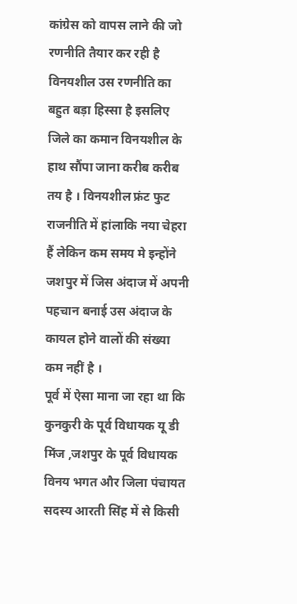कांग्रेस को वापस लाने की जो रणनीति तैयार कर रही है विनयशील उस रणनीति का बहुत बड़ा हिस्सा है इसलिए जिले का कमान विनयशील के हाथ सौंपा जाना करीब करीब तय है । विनयशील फ्रंट फुट राजनीति में हांलाकि नया चेहरा हैं लेकिन कम समय मे इन्होंने जशपुर में जिस अंदाज में अपनी पहचान बनाई उस अंदाज के कायल होने वालों की संख्या कम नहीं है ।
पूर्व में ऐसा माना जा रहा था कि कुनकुरी के पूर्व विधायक यू डी मिंज ,जशपुर के पूर्व विधायक विनय भगत और जिला पंचायत सदस्य आरती सिंह में से किसी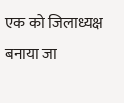एक को जिलाध्यक्ष बनाया जा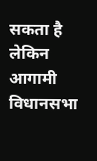सकता है लेकिन आगामी विधानसभा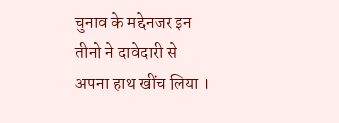चुनाव के मद्देनजर इन तीनो ने दावेदारी से अपना हाथ खींच लिया ।